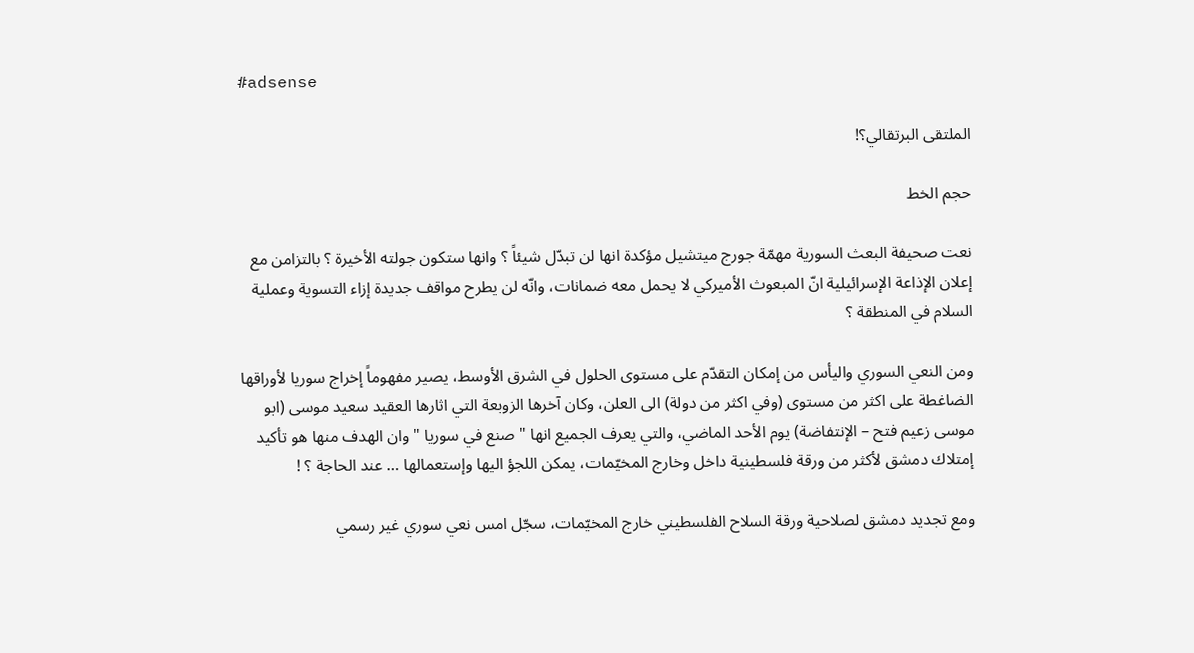#adsense

الملتقى البرتقالي؟!

حجم الخط

نعت صحيفة البعث السورية مهمّة جورج ميتشيل مؤكدة انها لن تبدّل شيئاً ؟ وانها ستكون جولته الأخيرة ؟ بالتزامن مع إعلان الإذاعة الإسرائيلية انّ المبعوث الأميركي لا يحمل معه ضمانات، وانّه لن يطرح مواقف جديدة إزاء التسوية وعملية السلام في المنطقة ؟

ومن النعي السوري واليأس من إمكان التقدّم على مستوى الحلول في الشرق الأوسط، يصير مفهوماً إخراج سوريا لأوراقها الضاغطة على اكثر من مستوى (وفي اكثر من دولة) الى العلن، وكان آخرها الزوبعة التي اثارها العقيد سعيد موسى (ابو موسى زعيم فتح – الإنتفاضة) يوم الأحد الماضي، والتي يعرف الجميع انها " صنع في سوريا " وان الهدف منها هو تأكيد إمتلاك دمشق لأكثر من ورقة فلسطينية داخل وخارج المخيّمات، يمكن اللجؤ اليها وإستعمالها … عند الحاجة ؟ !

ومع تجديد دمشق لصلاحية ورقة السلاح الفلسطيني خارج المخيّمات، سجّل امس نعي سوري غير رسمي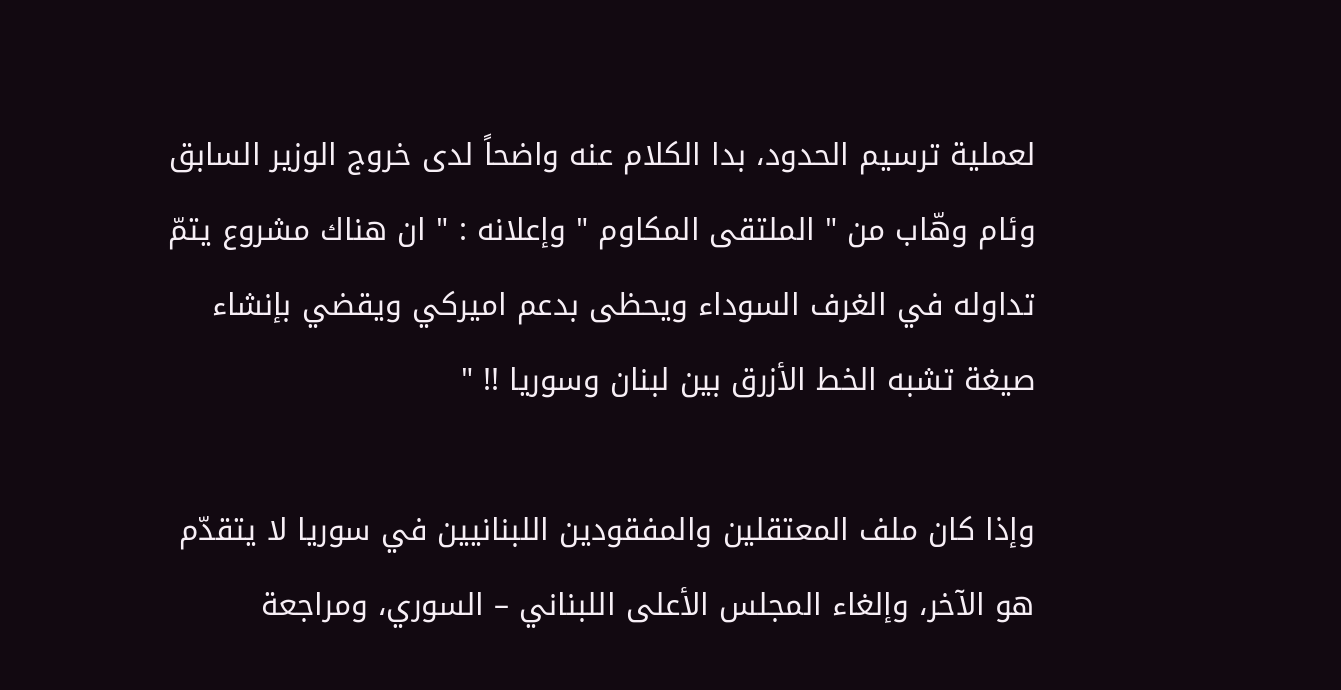لعملية ترسيم الحدود، بدا الكلام عنه واضحاً لدى خروج الوزير السابق وئام وهّاب من " الملتقى المكاوم " وإعلانه : " ان هناك مشروع يتمّ تداوله في الغرف السوداء ويحظى بدعم اميركي ويقضي بإنشاء صيغة تشبه الخط الأزرق بين لبنان وسوريا !! "

وإذا كان ملف المعتقلين والمفقودين اللبنانيين في سوريا لا يتقدّم هو الآخر، وإلغاء المجلس الأعلى اللبناني – السوري، ومراجعة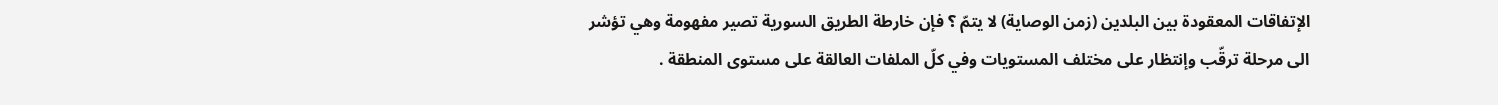الإتفاقات المعقودة بين البلدين (زمن الوصاية) لا يتمّ ؟ فإن خارطة الطريق السورية تصير مفهومة وهي تؤشر الى مرحلة ترقّب وإنتظار على مختلف المستويات وفي كلّ الملفات العالقة على مستوى المنطقة .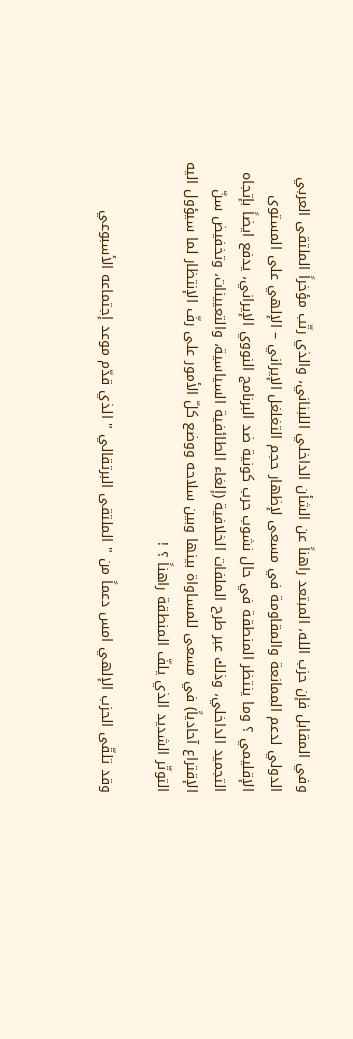وفي المقابل فإن حزب الله، المبتعد راهناً عن الشأن الداخلي اللبناني، والذي رتّب مؤخراً الملتقى العربي الدولي لدعم الممانعة والمقاومة في مسعى لإظهار حجم التغلغل الإيراني – الإلهي على المستوى الإقليمي ؟ وما ينتظر المنطقة في حال نشوب حرب كونية ضد البرنامج النووي الإيراني، يدفع ايضاً بإتجاه التجميد الداخلي، وذلك عبر طرح الملفات الخلافية (إلغاء الطائفية السياسية، والتعيينات، وتخفيض سنّ الإقتراع آحادياً) في مسعى للمساواة بينها وبين سلاحه ووضع كلّ الأمور على رفّ الإنتظار لما سيؤول اليه التوتّر الشديد الذي يلفّ المنطقة راهناً ؟ !

وقد تلقّى الحزب الإلهي امس دعماً من " الملتقى البرتقالي " الذي قدّم موعد إجتماعه الأسبوعي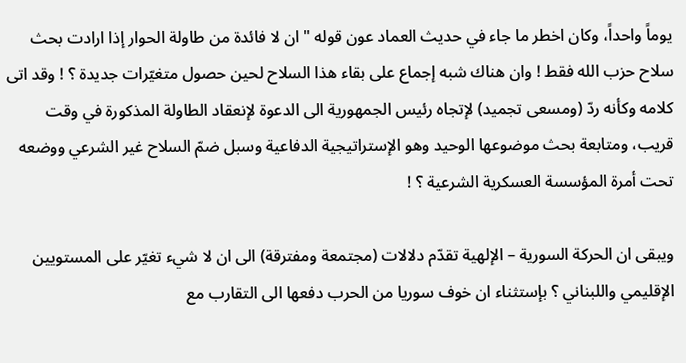يوماً واحداً، وكان اخطر ما جاء في حديث العماد عون قوله " ان لا فائدة من طاولة الحوار إذا ارادت بحث سلاح حزب الله فقط ! وان هناك شبه إجماع على بقاء هذا السلاح لحين حصول متغيّرات جديدة ؟ ! وقد اتى كلامه وكأنه ردّ (ومسعى تجميد) لإتجاه رئيس الجمهورية الى الدعوة لإنعقاد الطاولة المذكورة في وقت قريب، ومتابعة بحث موضوعها الوحيد وهو الإستراتيجية الدفاعية وسبل ضمّ السلاح غير الشرعي ووضعه تحت أمرة المؤسسة العسكرية الشرعية ؟ !

ويبقى ان الحركة السورية – الإلهية تقدّم دلالات (مجتمعة ومفترقة) الى ان لا شيء تغيّر على المستويين الإقليمي واللبناني ؟ بإستثناء ان خوف سوريا من الحرب دفعها الى التقارب مع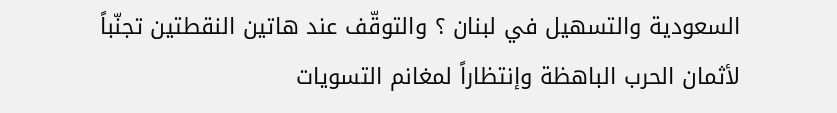السعودية والتسهيل في لبنان ؟ والتوقّف عند هاتين النقطتين تجنّباً لأثمان الحرب الباهظة وإنتظاراً لمغانم التسويات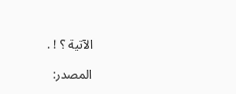الآتية ؟ ! .

المصدر: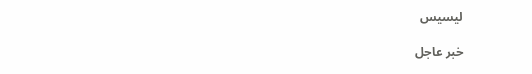ليسيس

خبر عاجل